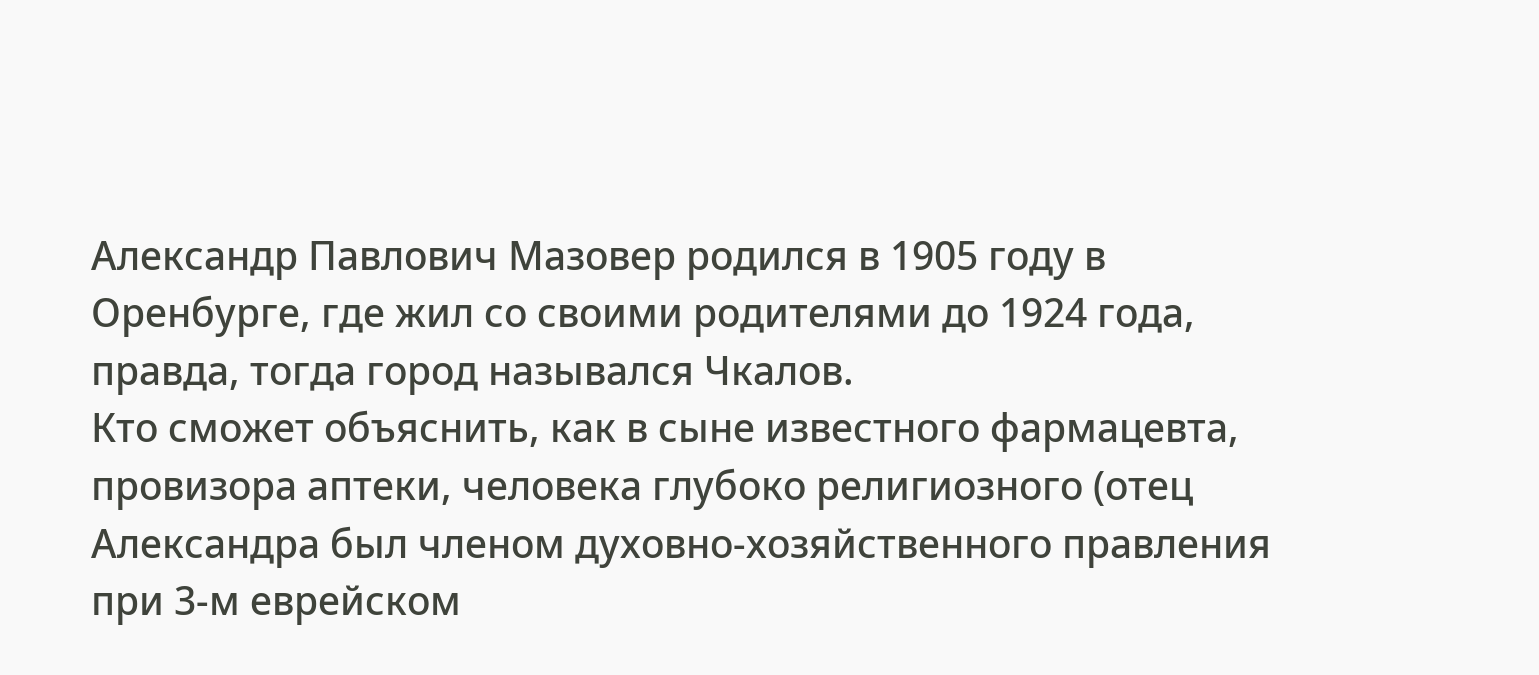Александр Павлович Мазовер родился в 1905 году в Оренбурге, где жил со своими родителями до 1924 года, правда, тогда город назывался Чкалов.
Кто сможет объяснить, как в сыне известного фармацевта, провизора аптеки, человека глубоко религиозного (отец Александра был членом духовно-хозяйственного правления при 3-м еврейском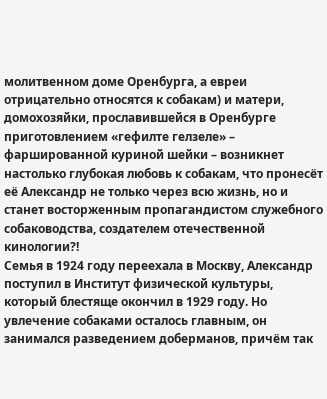молитвенном доме Оренбурга, а евреи отрицательно относятся к собакам) и матери, домохозяйки, прославившейся в Оренбурге приготовлением «гефилте гелзеле» – фаршированной куриной шейки – возникнет настолько глубокая любовь к собакам, что пронесёт её Александр не только через всю жизнь, но и станет восторженным пропагандистом служебного собаководства, создателем отечественной кинологии?!
Семья в 1924 году переехала в Москву, Александр поступил в Институт физической культуры, который блестяще окончил в 1929 году. Но увлечение собаками осталось главным, он занимался разведением доберманов, причём так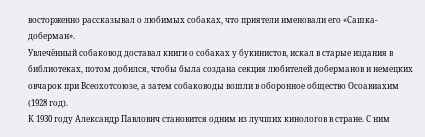восторженно рассказывал о любимых собаках, что приятели именовали его «Сашка-доберман».
Увлечённый собаковод доставал книги о собаках у букинистов, искал в старые издания в библиотеках, потом добился, чтобы была создана секция любителей доберманов и немецких овчарок при Всеохотсоюзе, а затем собаководы вошли в оборонное общество Осоавиахим (1928 год).
К 1930 году Александр Павлович становится одним из лучших кинологов в стране. С ним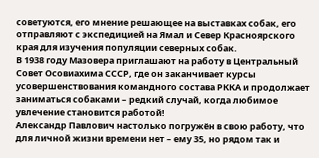советуются, его мнение решающее на выставках собак, его отправляют с экспедицией на Ямал и Север Красноярского края для изучения популяции северных собак.
В 1938 году Мазовера приглашают на работу в Центральный Совет Осовиахима СССР, где он заканчивает курсы усовершенствования командного состава РККА и продолжает заниматься собаками – редкий случай, когда любимое увлечение становится работой!
Александр Павлович настолько погружён в свою работу, что для личной жизни времени нет – ему 35, но рядом так и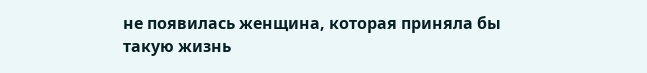не появилась женщина, которая приняла бы такую жизнь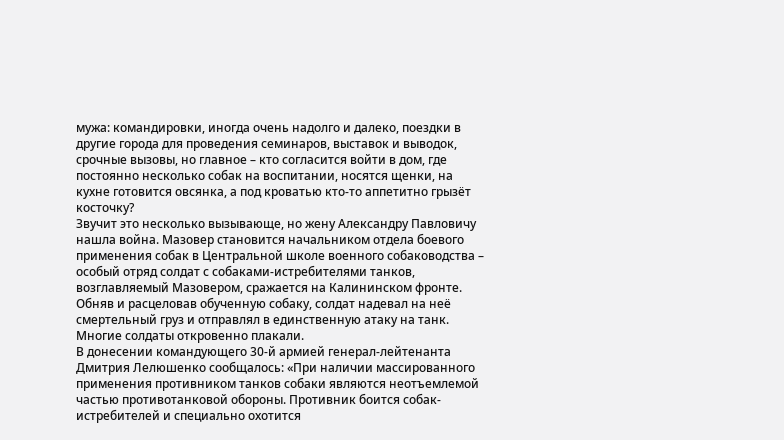мужа: командировки, иногда очень надолго и далеко, поездки в другие города для проведения семинаров, выставок и выводок, срочные вызовы, но главное – кто согласится войти в дом, где постоянно несколько собак на воспитании, носятся щенки, на кухне готовится овсянка, а под кроватью кто-то аппетитно грызёт косточку?
Звучит это несколько вызывающе, но жену Александру Павловичу нашла война. Мазовер становится начальником отдела боевого применения собак в Центральной школе военного собаководства – особый отряд солдат с собаками-истребителями танков, возглавляемый Мазовером, сражается на Калининском фронте. Обняв и расцеловав обученную собаку, солдат надевал на неё смертельный груз и отправлял в единственную атаку на танк. Многие солдаты откровенно плакали.
В донесении командующего 30-й армией генерал-лейтенанта Дмитрия Лелюшенко сообщалось: «При наличии массированного применения противником танков собаки являются неотъемлемой частью противотанковой обороны. Противник боится собак-истребителей и специально охотится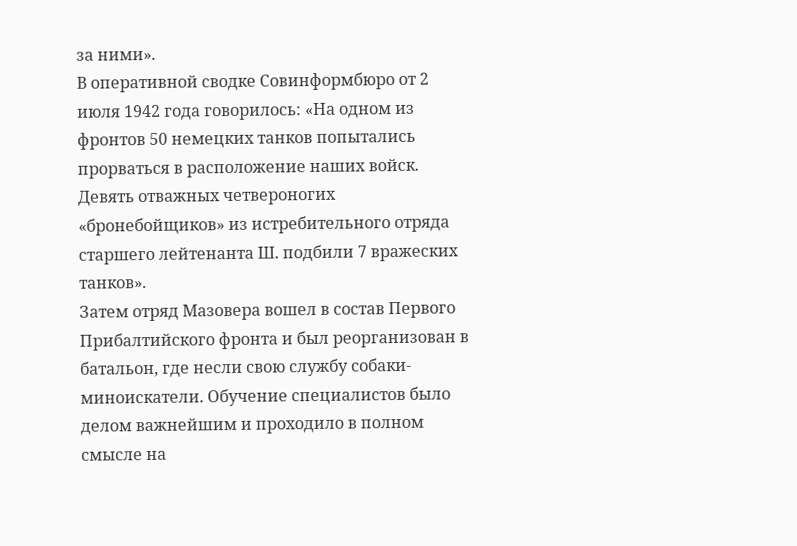за ними».
В оперативной сводке Совинформбюро от 2 июля 1942 года говорилось: «На одном из фронтов 50 немецких танков попытались прорваться в расположение наших войск. Девять отважных четвероногих «бронебойщиков» из истребительного отряда старшего лейтенанта Ш. подбили 7 вражеских танков».
Затем отряд Мазовера вошел в состав Первого Прибалтийского фронта и был реорганизован в батальон, где несли свою службу собаки-миноискатели. Обучение специалистов было делом важнейшим и проходило в полном смысле на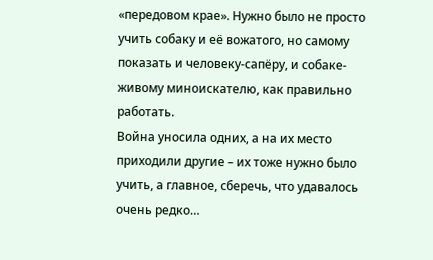«передовом крае». Нужно было не просто учить собаку и её вожатого, но самому показать и человеку-сапёру, и собаке-живому миноискателю, как правильно работать.
Война уносила одних, а на их место приходили другие – их тоже нужно было учить, а главное, сберечь, что удавалось очень редко…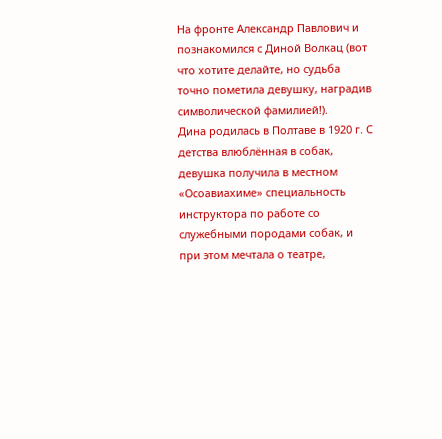На фронте Александр Павлович и познакомился с Диной Волкац (вот что хотите делайте, но судьба точно пометила девушку, наградив символической фамилией!).
Дина родилась в Полтаве в 1920 г. С детства влюблённая в собак, девушка получила в местном «Осоавиахиме» специальность инструктора по работе со служебными породами собак, и при этом мечтала о театре,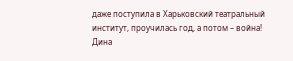даже поступила в Харьковский театральный институт, проучилась год, а потом – война!
Дина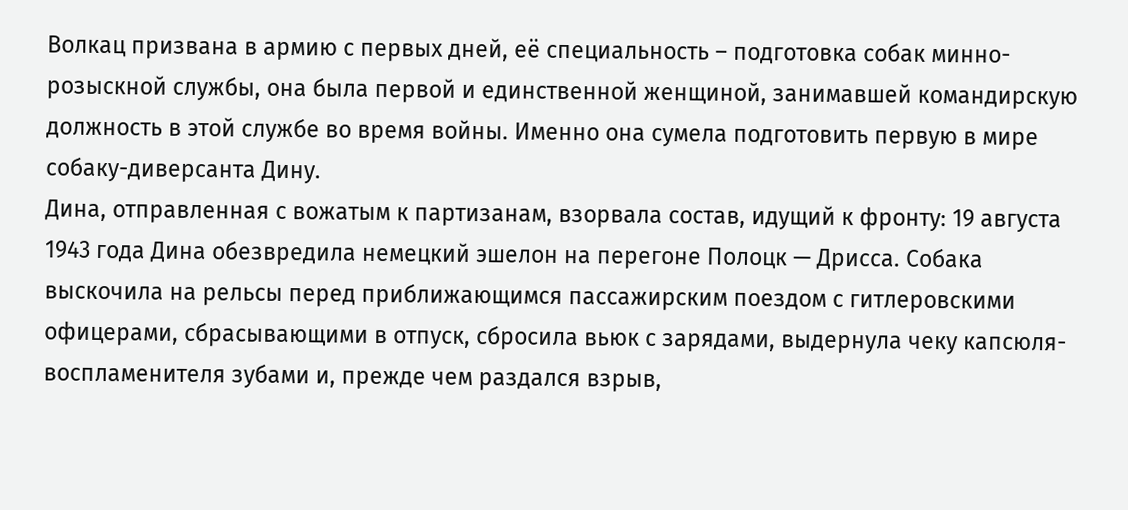Волкац призвана в армию с первых дней, её специальность – подготовка собак минно-розыскной службы, она была первой и единственной женщиной, занимавшей командирскую должность в этой службе во время войны. Именно она сумела подготовить первую в мире собаку-диверсанта Дину.
Дина, отправленная с вожатым к партизанам, взорвала состав, идущий к фронту: 19 августа 1943 года Дина обезвредила немецкий эшелон на перегоне Полоцк — Дрисса. Собака выскочила на рельсы перед приближающимся пассажирским поездом с гитлеровскими офицерами, сбрасывающими в отпуск, сбросила вьюк с зарядами, выдернула чеку капсюля-воспламенителя зубами и, прежде чем раздался взрыв,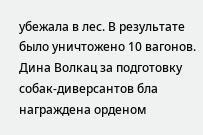убежала в лес. В результате было уничтожено 10 вагонов.
Дина Волкац за подготовку собак-диверсантов бла награждена орденом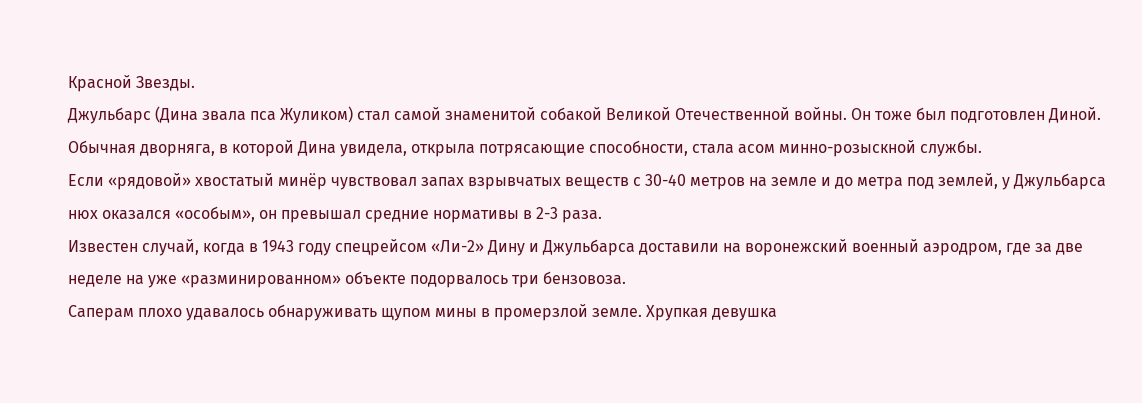Красной Звезды.
Джульбарс (Дина звала пса Жуликом) стал самой знаменитой собакой Великой Отечественной войны. Он тоже был подготовлен Диной. Обычная дворняга, в которой Дина увидела, открыла потрясающие способности, стала асом минно-розыскной службы.
Если «рядовой» хвостатый минёр чувствовал запах взрывчатых веществ с 30-40 метров на земле и до метра под землей, у Джульбарса нюх оказался «особым», он превышал средние нормативы в 2-3 раза.
Известен случай, когда в 1943 году спецрейсом «Ли-2» Дину и Джульбарса доставили на воронежский военный аэродром, где за две неделе на уже «разминированном» объекте подорвалось три бензовоза.
Саперам плохо удавалось обнаруживать щупом мины в промерзлой земле. Хрупкая девушка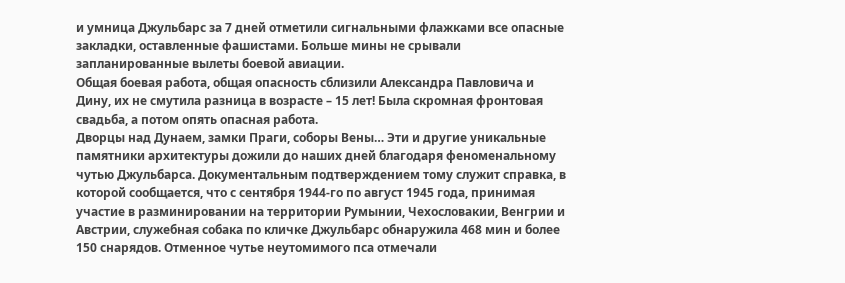и умница Джульбарс за 7 дней отметили сигнальными флажками все опасные закладки, оставленные фашистами. Больше мины не срывали запланированные вылеты боевой авиации.
Общая боевая работа, общая опасность сблизили Александра Павловича и Дину, их не смутила разница в возрасте – 15 лет! Была скромная фронтовая свадьба, а потом опять опасная работа.
Дворцы над Дунаем, замки Праги, соборы Вены… Эти и другие уникальные памятники архитектуры дожили до наших дней благодаря феноменальному чутью Джульбарса. Документальным подтверждением тому служит справка, в которой сообщается, что с сентября 1944-го по август 1945 года, принимая участие в разминировании на территории Румынии, Чехословакии, Венгрии и Австрии, служебная собака по кличке Джульбарс обнаружила 468 мин и более 150 снарядов. Отменное чутье неутомимого пса отмечали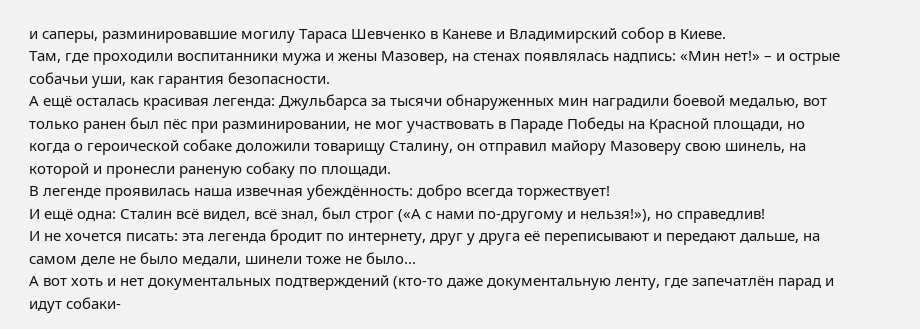и саперы, разминировавшие могилу Тараса Шевченко в Каневе и Владимирский собор в Киеве.
Там, где проходили воспитанники мужа и жены Мазовер, на стенах появлялась надпись: «Мин нет!» – и острые собачьи уши, как гарантия безопасности.
А ещё осталась красивая легенда: Джульбарса за тысячи обнаруженных мин наградили боевой медалью, вот только ранен был пёс при разминировании, не мог участвовать в Параде Победы на Красной площади, но когда о героической собаке доложили товарищу Сталину, он отправил майору Мазоверу свою шинель, на которой и пронесли раненую собаку по площади.
В легенде проявилась наша извечная убеждённость: добро всегда торжествует!
И ещё одна: Сталин всё видел, всё знал, был строг («А с нами по-другому и нельзя!»), но справедлив!
И не хочется писать: эта легенда бродит по интернету, друг у друга её переписывают и передают дальше, на самом деле не было медали, шинели тоже не было...
А вот хоть и нет документальных подтверждений (кто-то даже документальную ленту, где запечатлён парад и идут собаки-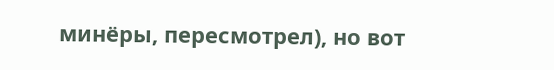минёры, пересмотрел), но вот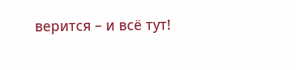верится – и всё тут!